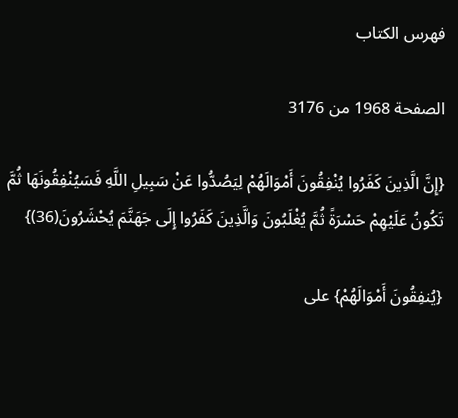فهرس الكتاب

الصفحة 1968 من 3176

{إِنَّ الَّذِينَ كَفَرُوا يُنْفِقُونَ أَمْوَالَهُمْ لِيَصُدُّوا عَنْ سَبِيلِ اللَّهِ فَسَيُنْفِقُونَهَا ثُمَّ تَكُونُ عَلَيْهِمْ حَسْرَةً ثُمَّ يُغْلَبُونَ وَالَّذِينَ كَفَرُوا إِلَى جَهَنَّمَ يُحْشَرُونَ(36)}

{يُنفِقُونَ أَمْوَالَهُمْ} على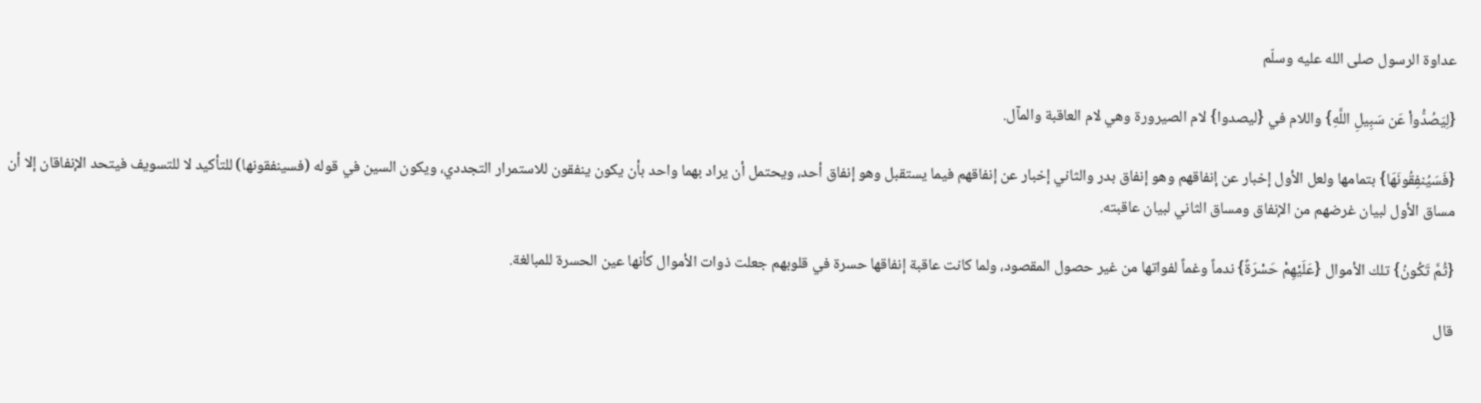عداوة الرسول صلى الله عليه وسلّم

{لِيَصُدُّواْ عَن سَبِيلِ اللَّهِ} واللام في {ليصدوا} لام الصيرورة وهي لام العاقبة والمآل.

{فَسَيُنفِقُونَهَا} بتمامها ولعل الأول إخبار عن إنفاقهم وهو إنفاق بدر والثاني إخبار عن إنفاقهم فيما يستقبل وهو إنفاق أحد، ويحتمل أن يراد بهما واحد بأن يكون ينفقون للاستمرار التجددي، ويكون السين في قوله (فسينفقونها) للتأكيد لا للتسويف فيتحد الإنفاقان إلا أن مساق الأول لبيان غرضهم من الإنفاق ومساق الثاني لبيان عاقبته.

{ثُمَّ تَكُونُ} تلك الأموال {عَلَيْهِمْ حَسْرَةً} ندماً وغماً لفواتها من غير حصول المقصود، ولما كانت عاقبة إنفاقها حسرة في قلوبهم جعلت ذوات الأموال كأنها عين الحسرة للمبالغة.

قال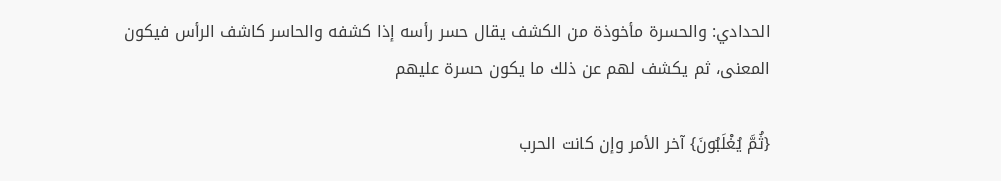الحدادي: والحسرة مأخوذة من الكشف يقال حسر رأسه إذا كشفه والحاسر كاشف الرأس فيكون المعنى، ثم يكشف لهم عن ذلك ما يكون حسرة عليهم

{ثُمَّ يُغْلَبُونَ} آخر الأمر وإن كانت الحرب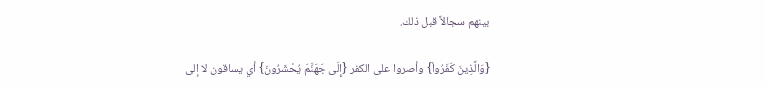بينهم سجالاً قبل ذلك.

{وَالَّذِينَ كَفَرُواْ} وأصروا على الكفر {إِلَى جَهَنَّمَ يُحْشَرُونَ} أي يساقون لا إلى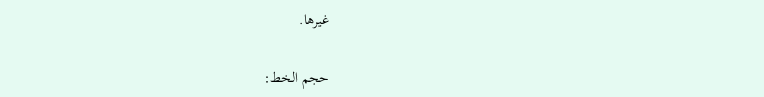غيرها.

حجم الخط: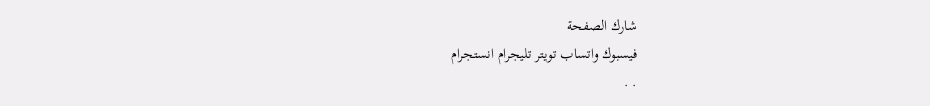شارك الصفحة
فيسبوك واتساب تويتر تليجرام انستجرام
. .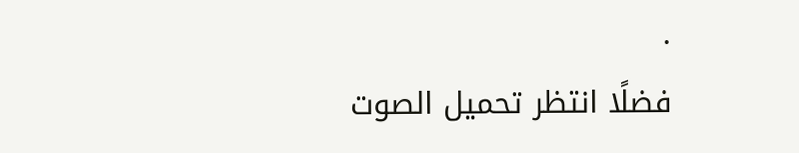.
فضلًا انتظر تحميل الصوت